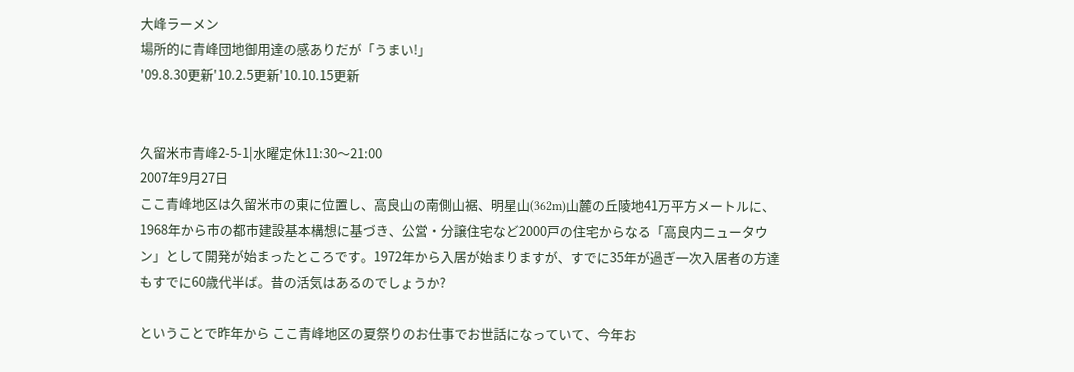大峰ラーメン
場所的に青峰団地御用達の感ありだが「うまい!」
'09.8.30更新'10.2.5更新'10.10.15更新


久留米市青峰2-5-1|水曜定休11:30〜21:00
2007年9月27日
ここ青峰地区は久留米市の東に位置し、高良山の南側山裾、明星山(362m)山麓の丘陵地41万平方メートルに、1968年から市の都市建設基本構想に基づき、公営・分譲住宅など2000戸の住宅からなる「高良内ニュータウン」として開発が始まったところです。1972年から入居が始まりますが、すでに35年が過ぎ一次入居者の方達もすでに60歳代半ば。昔の活気はあるのでしょうか?

ということで昨年から ここ青峰地区の夏祭りのお仕事でお世話になっていて、今年お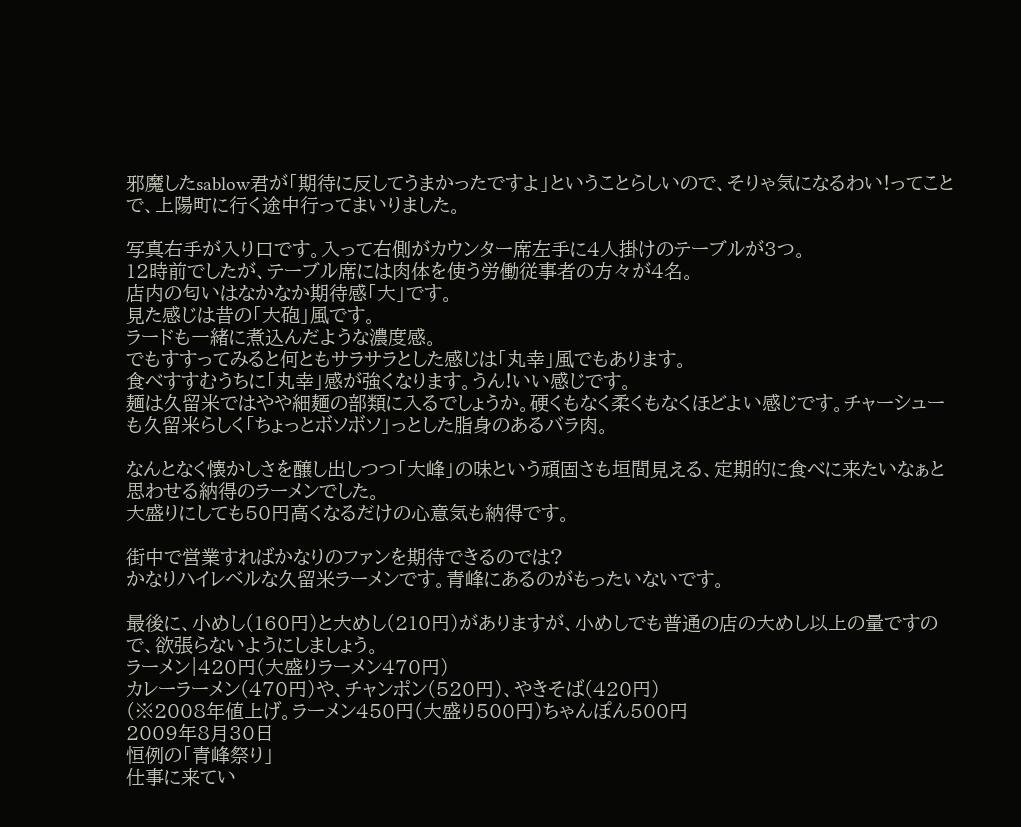邪魔したsablow君が「期待に反してうまかったですよ」ということらしいので、そりゃ気になるわい!ってことで、上陽町に行く途中行ってまいりました。

写真右手が入り口です。入って右側がカウンター席左手に4人掛けのテーブルが3つ。
12時前でしたが、テーブル席には肉体を使う労働従事者の方々が4名。
店内の匂いはなかなか期待感「大」です。
見た感じは昔の「大砲」風です。
ラードも一緒に煮込んだような濃度感。
でもすすってみると何ともサラサラとした感じは「丸幸」風でもあります。
食べすすむうちに「丸幸」感が強くなります。うん!いい感じです。
麺は久留米ではやや細麺の部類に入るでしょうか。硬くもなく柔くもなくほどよい感じです。チャーシューも久留米らしく「ちょっとボソボソ」っとした脂身のあるバラ肉。

なんとなく懐かしさを醸し出しつつ「大峰」の味という頑固さも垣間見える、定期的に食べに来たいなぁと思わせる納得のラーメンでした。
大盛りにしても50円高くなるだけの心意気も納得です。

街中で営業すればかなりのファンを期待できるのでは?
かなりハイレベルな久留米ラーメンです。青峰にあるのがもったいないです。

最後に、小めし(160円)と大めし(210円)がありますが、小めしでも普通の店の大めし以上の量ですので、欲張らないようにしましょう。
ラーメン|420円(大盛りラーメン470円)
カレーラーメン(470円)や、チャンポン(520円)、やきそば(420円)
(※2008年値上げ。ラーメン450円(大盛り500円)ちゃんぽん500円
2009年8月30日
恒例の「青峰祭り」
仕事に来てい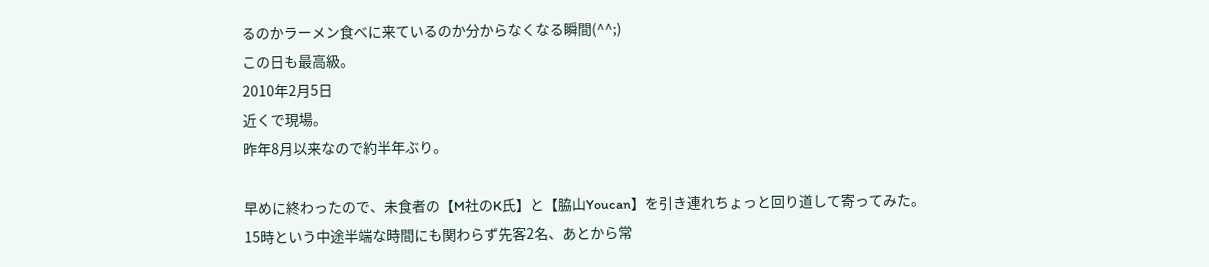るのかラーメン食べに来ているのか分からなくなる瞬間(^^;)
この日も最高級。
2010年2月5日
近くで現場。
昨年8月以来なので約半年ぶり。

早めに終わったので、未食者の【M社のK氏】と【脇山Youcan】を引き連れちょっと回り道して寄ってみた。
15時という中途半端な時間にも関わらず先客2名、あとから常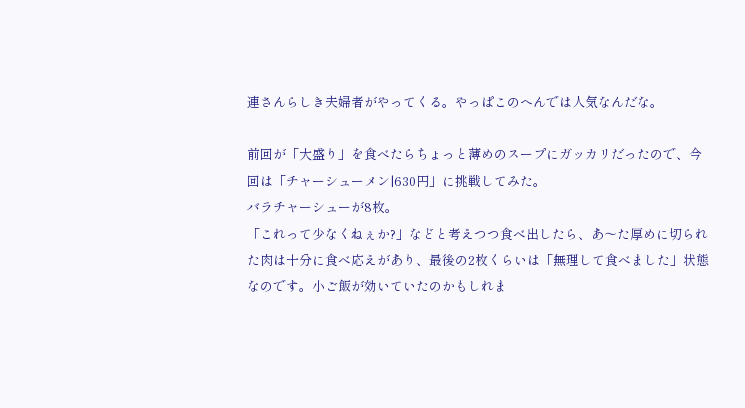連さんらしき夫婦者がやってくる。やっぱこのへんでは人気なんだな。

前回が「大盛り」を食べたらちょっと薄めのスープにガッカリだったので、今回は「チャーシューメン|630円」に挑戦してみた。
バラチャーシューが8枚。
「これって少なくねぇか?」などと考えつつ食べ出したら、あ〜た厚めに切られた肉は十分に食べ応えがあり、最後の2枚くらいは「無理して食べました」状態なのです。小ご飯が効いていたのかもしれま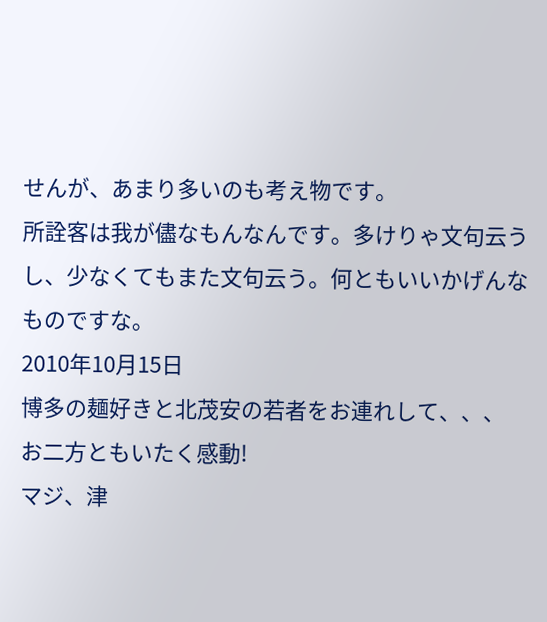せんが、あまり多いのも考え物です。
所詮客は我が儘なもんなんです。多けりゃ文句云うし、少なくてもまた文句云う。何ともいいかげんなものですな。
2010年10月15日
博多の麺好きと北茂安の若者をお連れして、、、
お二方ともいたく感動!
マジ、津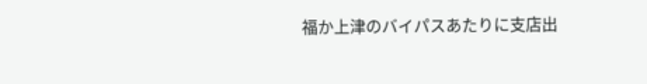福か上津のバイパスあたりに支店出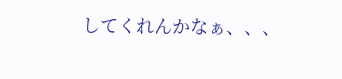してくれんかなぁ、、、